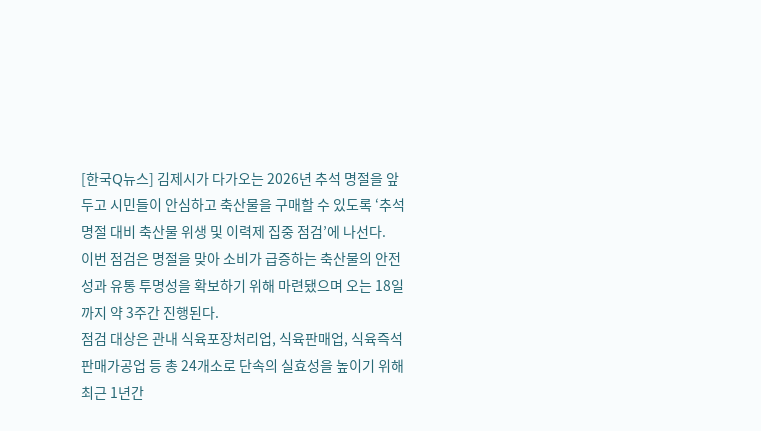[한국Q뉴스] 김제시가 다가오는 2026년 추석 명절을 앞두고 시민들이 안심하고 축산물을 구매할 수 있도록 ‘추석 명절 대비 축산물 위생 및 이력제 집중 점검’에 나선다.
이번 점검은 명절을 맞아 소비가 급증하는 축산물의 안전성과 유통 투명성을 확보하기 위해 마련됐으며 오는 18일까지 약 3주간 진행된다.
점검 대상은 관내 식육포장처리업, 식육판매업, 식육즉석판매가공업 등 총 24개소로 단속의 실효성을 높이기 위해 최근 1년간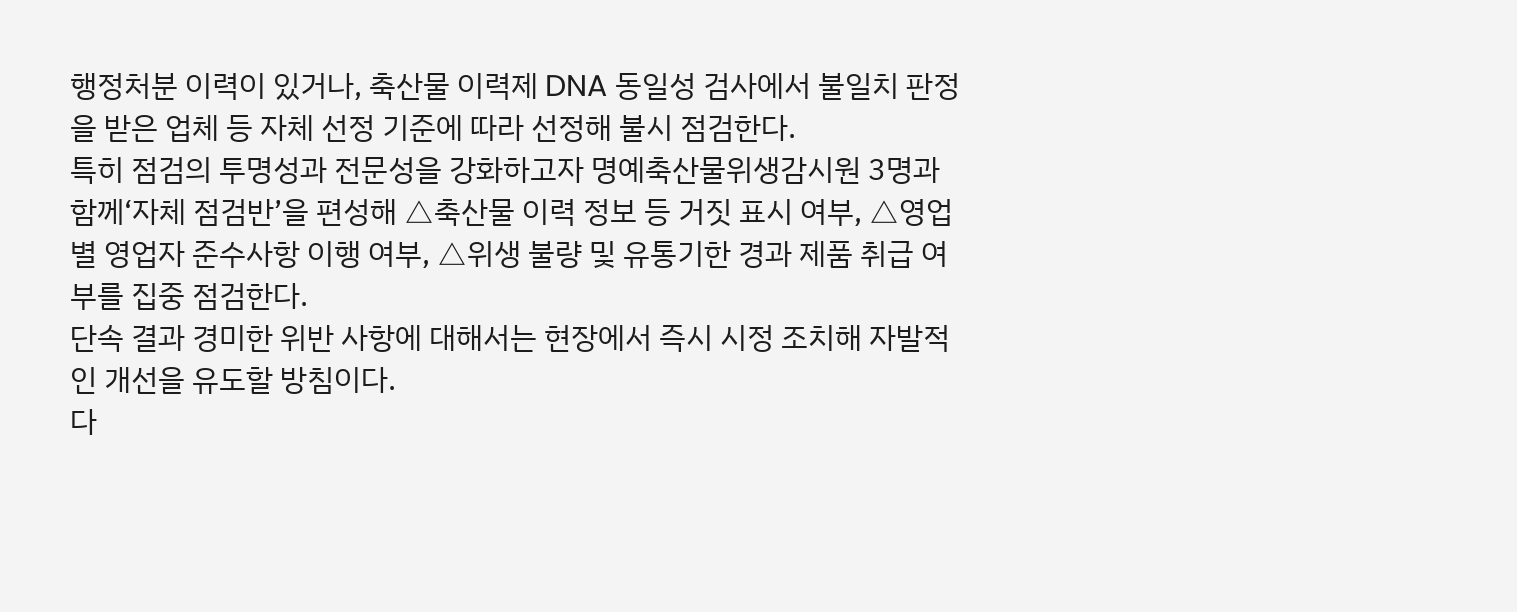행정처분 이력이 있거나, 축산물 이력제 DNA 동일성 검사에서 불일치 판정을 받은 업체 등 자체 선정 기준에 따라 선정해 불시 점검한다.
특히 점검의 투명성과 전문성을 강화하고자 명예축산물위생감시원 3명과 함께‘자체 점검반’을 편성해 △축산물 이력 정보 등 거짓 표시 여부, △영업별 영업자 준수사항 이행 여부, △위생 불량 및 유통기한 경과 제품 취급 여부를 집중 점검한다.
단속 결과 경미한 위반 사항에 대해서는 현장에서 즉시 시정 조치해 자발적인 개선을 유도할 방침이다.
다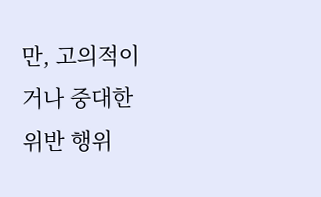만, 고의적이거나 중대한 위반 행위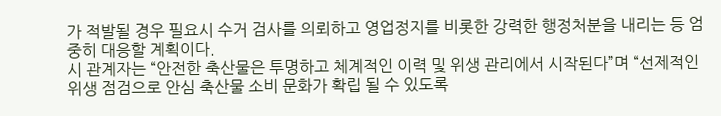가 적발될 경우 필요시 수거 검사를 의뢰하고 영업정지를 비롯한 강력한 행정처분을 내리는 등 엄중히 대응할 계획이다.
시 관계자는 “안전한 축산물은 투명하고 체계적인 이력 및 위생 관리에서 시작된다”며 “선제적인 위생 점검으로 안심 축산물 소비 문화가 확립 될 수 있도록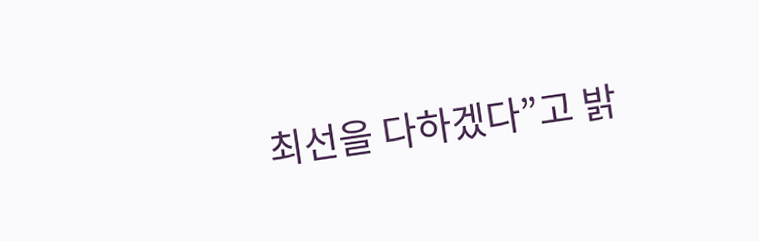최선을 다하겠다”고 밝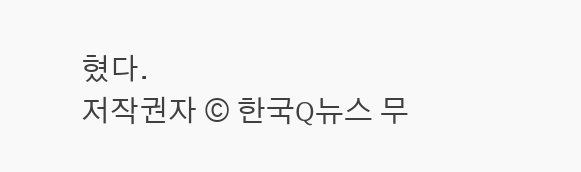혔다.
저작권자 © 한국Q뉴스 무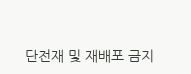단전재 및 재배포 금지